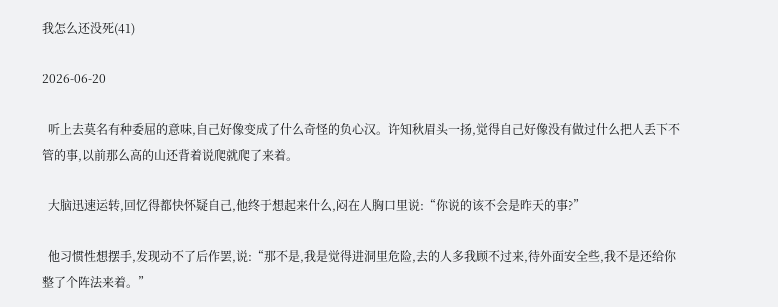我怎么还没死(41)

2026-06-20

  听上去莫名有种委屈的意味,自己好像变成了什么奇怪的负心汉。许知秋眉头一扬,觉得自己好像没有做过什么把人丢下不管的事,以前那么高的山还背着说爬就爬了来着。

  大脑迅速运转,回忆得都快怀疑自己,他终于想起来什么,闷在人胸口里说:“你说的该不会是昨天的事?”

  他习惯性想摆手,发现动不了后作罢,说:“那不是,我是觉得进洞里危险,去的人多我顾不过来,待外面安全些,我不是还给你整了个阵法来着。”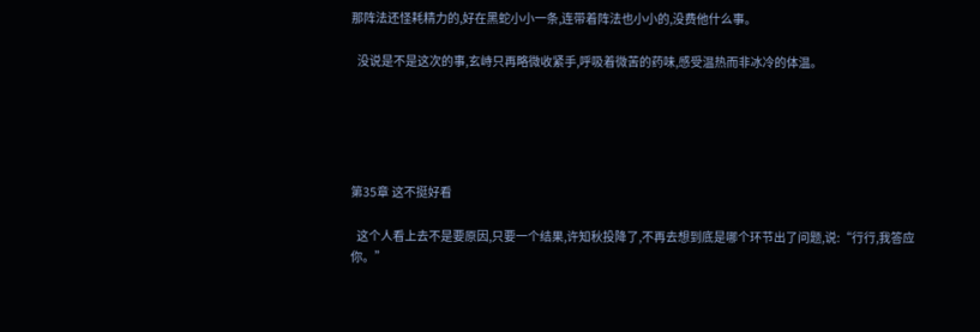那阵法还怪耗精力的,好在黑蛇小小一条,连带着阵法也小小的,没费他什么事。

  没说是不是这次的事,玄峙只再略微收紧手,呼吸着微苦的药味,感受温热而非冰冷的体温。





第35章 这不挺好看

  这个人看上去不是要原因,只要一个结果,许知秋投降了,不再去想到底是哪个环节出了问题,说:“行行,我答应你。”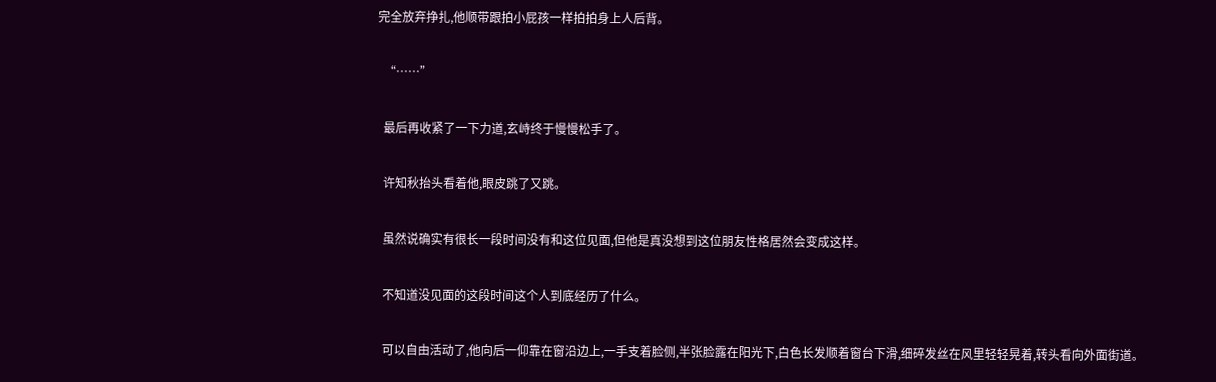完全放弃挣扎,他顺带跟拍小屁孩一样拍拍身上人后背。

  “……”

  最后再收紧了一下力道,玄峙终于慢慢松手了。

  许知秋抬头看着他,眼皮跳了又跳。

  虽然说确实有很长一段时间没有和这位见面,但他是真没想到这位朋友性格居然会变成这样。

  不知道没见面的这段时间这个人到底经历了什么。

  可以自由活动了,他向后一仰靠在窗沿边上,一手支着脸侧,半张脸露在阳光下,白色长发顺着窗台下滑,细碎发丝在风里轻轻晃着,转头看向外面街道。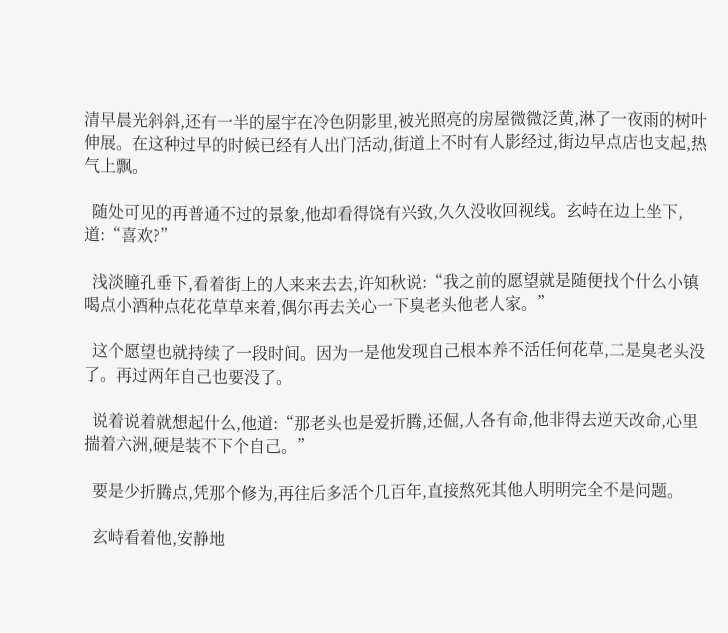清早晨光斜斜,还有一半的屋宇在冷色阴影里,被光照亮的房屋微微泛黄,淋了一夜雨的树叶伸展。在这种过早的时候已经有人出门活动,街道上不时有人影经过,街边早点店也支起,热气上飘。

  随处可见的再普通不过的景象,他却看得饶有兴致,久久没收回视线。玄峙在边上坐下,道:“喜欢?”

  浅淡瞳孔垂下,看着街上的人来来去去,许知秋说:“我之前的愿望就是随便找个什么小镇喝点小酒种点花花草草来着,偶尔再去关心一下臭老头他老人家。”

  这个愿望也就持续了一段时间。因为一是他发现自己根本养不活任何花草,二是臭老头没了。再过两年自己也要没了。

  说着说着就想起什么,他道:“那老头也是爱折腾,还倔,人各有命,他非得去逆天改命,心里揣着六洲,硬是装不下个自己。”

  要是少折腾点,凭那个修为,再往后多活个几百年,直接熬死其他人明明完全不是问题。

  玄峙看着他,安静地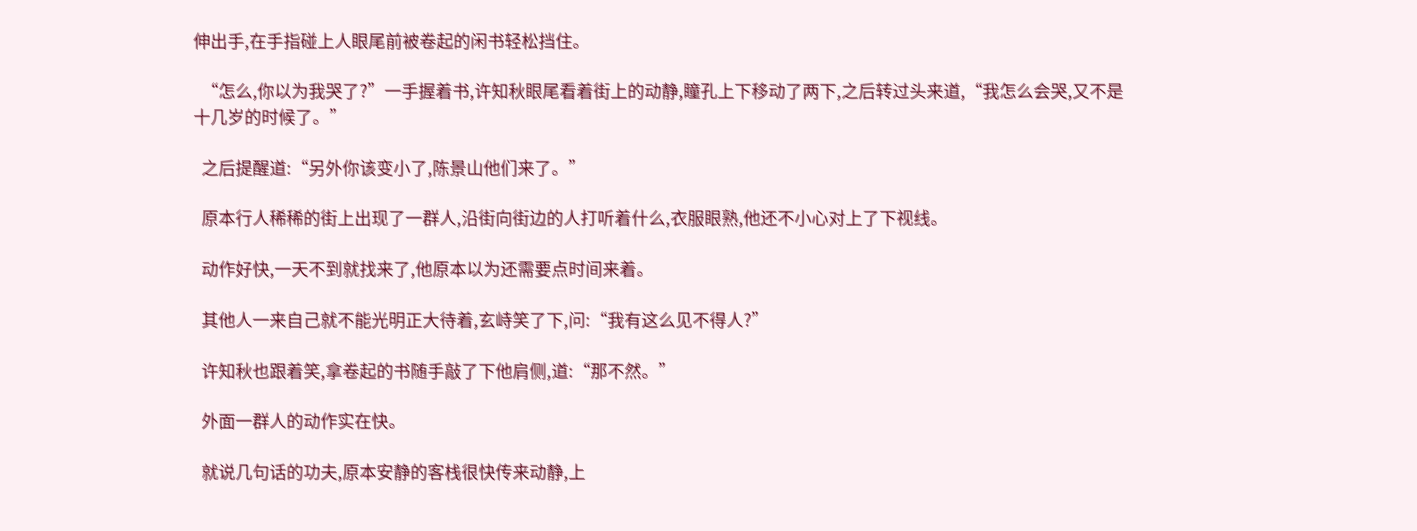伸出手,在手指碰上人眼尾前被卷起的闲书轻松挡住。

  “怎么,你以为我哭了?”一手握着书,许知秋眼尾看着街上的动静,瞳孔上下移动了两下,之后转过头来道,“我怎么会哭,又不是十几岁的时候了。”

  之后提醒道:“另外你该变小了,陈景山他们来了。”

  原本行人稀稀的街上出现了一群人,沿街向街边的人打听着什么,衣服眼熟,他还不小心对上了下视线。

  动作好快,一天不到就找来了,他原本以为还需要点时间来着。

  其他人一来自己就不能光明正大待着,玄峙笑了下,问:“我有这么见不得人?”

  许知秋也跟着笑,拿卷起的书随手敲了下他肩侧,道:“那不然。”

  外面一群人的动作实在快。

  就说几句话的功夫,原本安静的客栈很快传来动静,上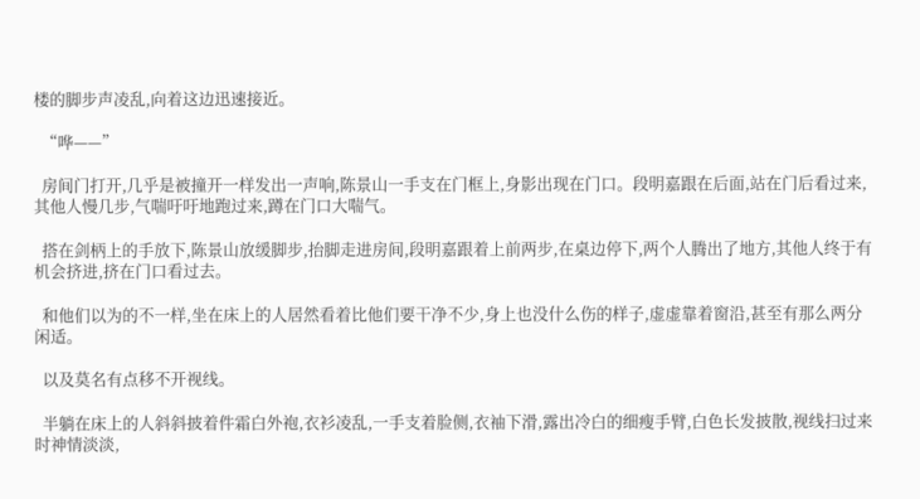楼的脚步声凌乱,向着这边迅速接近。

  “哗——”

  房间门打开,几乎是被撞开一样发出一声响,陈景山一手支在门框上,身影出现在门口。段明嘉跟在后面,站在门后看过来,其他人慢几步,气喘吁吁地跑过来,蹲在门口大喘气。

  搭在剑柄上的手放下,陈景山放缓脚步,抬脚走进房间,段明嘉跟着上前两步,在桌边停下,两个人腾出了地方,其他人终于有机会挤进,挤在门口看过去。

  和他们以为的不一样,坐在床上的人居然看着比他们要干净不少,身上也没什么伤的样子,虚虚靠着窗沿,甚至有那么两分闲适。

  以及莫名有点移不开视线。

  半躺在床上的人斜斜披着件霜白外袍,衣衫凌乱,一手支着脸侧,衣袖下滑,露出冷白的细瘦手臂,白色长发披散,视线扫过来时神情淡淡,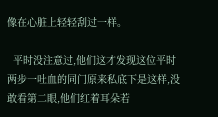像在心脏上轻轻刮过一样。

  平时没注意过,他们这才发现这位平时两步一吐血的同门原来私底下是这样,没敢看第二眼,他们红着耳朵若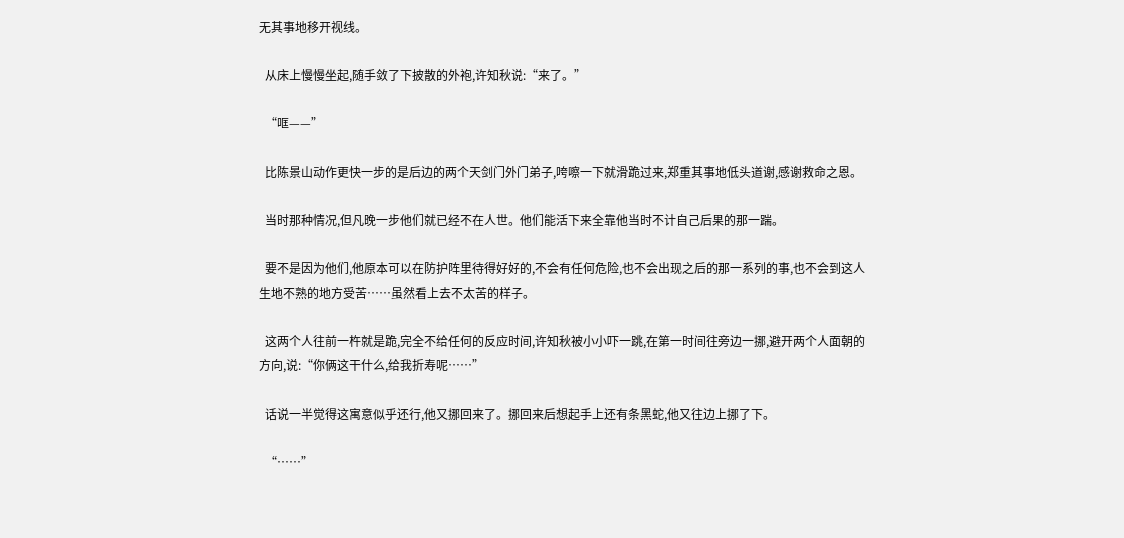无其事地移开视线。

  从床上慢慢坐起,随手敛了下披散的外袍,许知秋说:“来了。”

  “哐——”

  比陈景山动作更快一步的是后边的两个天剑门外门弟子,咵嚓一下就滑跪过来,郑重其事地低头道谢,感谢救命之恩。

  当时那种情况,但凡晚一步他们就已经不在人世。他们能活下来全靠他当时不计自己后果的那一踹。

  要不是因为他们,他原本可以在防护阵里待得好好的,不会有任何危险,也不会出现之后的那一系列的事,也不会到这人生地不熟的地方受苦……虽然看上去不太苦的样子。

  这两个人往前一杵就是跪,完全不给任何的反应时间,许知秋被小小吓一跳,在第一时间往旁边一挪,避开两个人面朝的方向,说:“你俩这干什么,给我折寿呢……”

  话说一半觉得这寓意似乎还行,他又挪回来了。挪回来后想起手上还有条黑蛇,他又往边上挪了下。

  “……”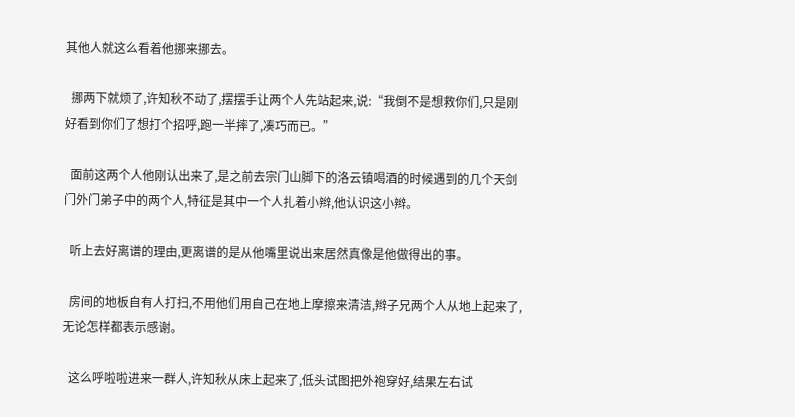其他人就这么看着他挪来挪去。

  挪两下就烦了,许知秋不动了,摆摆手让两个人先站起来,说:“我倒不是想救你们,只是刚好看到你们了想打个招呼,跑一半摔了,凑巧而已。”

  面前这两个人他刚认出来了,是之前去宗门山脚下的洛云镇喝酒的时候遇到的几个天剑门外门弟子中的两个人,特征是其中一个人扎着小辫,他认识这小辫。

  听上去好离谱的理由,更离谱的是从他嘴里说出来居然真像是他做得出的事。

  房间的地板自有人打扫,不用他们用自己在地上摩擦来清洁,辫子兄两个人从地上起来了,无论怎样都表示感谢。

  这么呼啦啦进来一群人,许知秋从床上起来了,低头试图把外袍穿好,结果左右试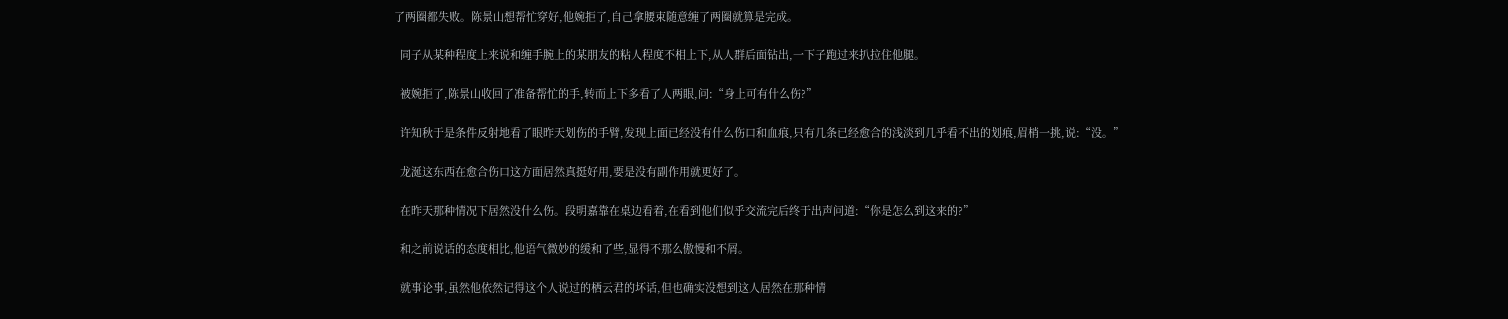了两圈都失败。陈景山想帮忙穿好,他婉拒了,自己拿腰束随意缠了两圈就算是完成。

  同子从某种程度上来说和缠手腕上的某朋友的粘人程度不相上下,从人群后面钻出,一下子跑过来扒拉住他腿。

  被婉拒了,陈景山收回了准备帮忙的手,转而上下多看了人两眼,问:“身上可有什么伤?”

  许知秋于是条件反射地看了眼昨天划伤的手臂,发现上面已经没有什么伤口和血痕,只有几条已经愈合的浅淡到几乎看不出的划痕,眉梢一挑,说:“没。”

  龙涎这东西在愈合伤口这方面居然真挺好用,要是没有副作用就更好了。

  在昨天那种情况下居然没什么伤。段明嘉靠在桌边看着,在看到他们似乎交流完后终于出声问道:“你是怎么到这来的?”

  和之前说话的态度相比,他语气微妙的缓和了些,显得不那么傲慢和不屑。

  就事论事,虽然他依然记得这个人说过的栖云君的坏话,但也确实没想到这人居然在那种情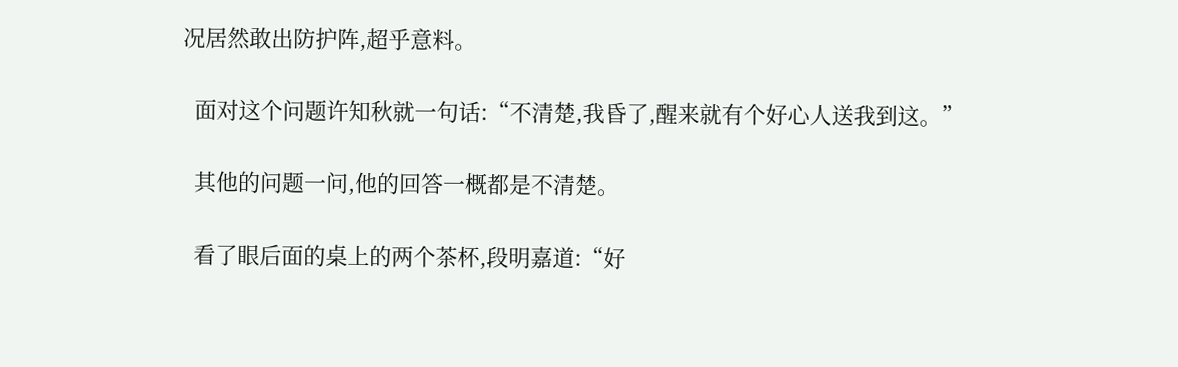况居然敢出防护阵,超乎意料。

  面对这个问题许知秋就一句话:“不清楚,我昏了,醒来就有个好心人送我到这。”

  其他的问题一问,他的回答一概都是不清楚。

  看了眼后面的桌上的两个茶杯,段明嘉道:“好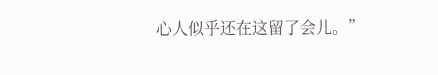心人似乎还在这留了会儿。”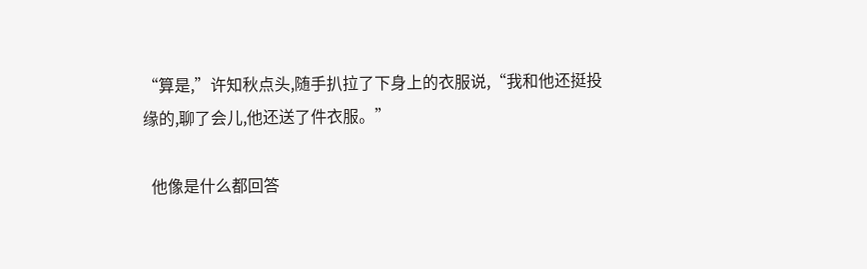“算是,”许知秋点头,随手扒拉了下身上的衣服说,“我和他还挺投缘的,聊了会儿,他还送了件衣服。”

  他像是什么都回答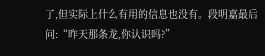了,但实际上什么有用的信息也没有。段明嘉最后问:“昨天那条龙,你认识吗?”